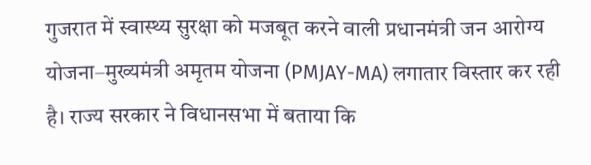गुजरात में स्वास्थ्य सुरक्षा को मजबूत करने वाली प्रधानमंत्री जन आरोग्य योजना–मुख्यमंत्री अमृतम योजना (PMJAY-MA) लगातार विस्तार कर रही है। राज्य सरकार ने विधानसभा में बताया कि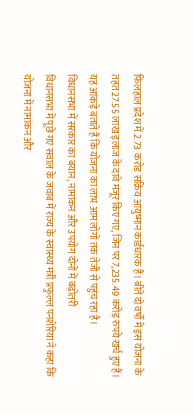फिलहाल प्रदेश में 2.73 करोड़ सक्रिय आयुष्मान कार्डधारक हैं। बीते दो वर्षों में इस योजना के तहत 27.55 लाख इलाज के दावे मंजूर किए गए, जिन पर 7,235.49 करोड़ रुपये खर्च हुए हैं। यह आंकड़े बताते हैं कि योजना का लाभ आम लोगों तक तेजी से पहुंच रहा है।
विधानसभा में सरकार का बयान, नामांकन और उपयोग दोनों में बढ़ोतरी
विधानसभा में पूछे गए सवाल के जवाब में राज्य के स्वास्थ्य मंत्री प्रफुल्ल पनशेरिया ने कहा कि योजना में नामांकन और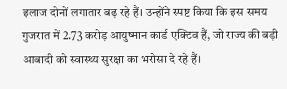इलाज दोनों लगातार बढ़ रहे हैं। उन्होंने स्पष्ट किया कि इस समय गुजरात में 2.73 करोड़ आयुष्मान कार्ड एक्टिव हैं, जो राज्य की बड़ी आबादी को स्वास्थ्य सुरक्षा का भरोसा दे रहे हैं।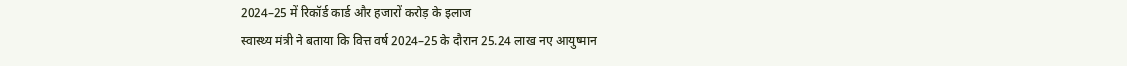2024–25 में रिकॉर्ड कार्ड और हजारों करोड़ के इलाज
स्वास्थ्य मंत्री ने बताया कि वित्त वर्ष 2024–25 के दौरान 25.24 लाख नए आयुष्मान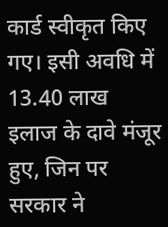कार्ड स्वीकृत किए गए। इसी अवधि में 13.40 लाख इलाज के दावे मंजूर हुए, जिन पर सरकार ने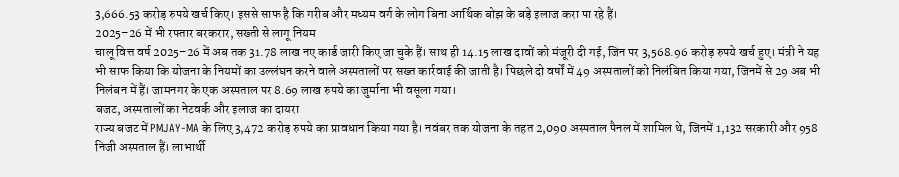3,666.53 करोड़ रुपये खर्च किए। इससे साफ है कि गरीब और मध्यम वर्ग के लोग बिना आर्थिक बोझ के बड़े इलाज करा पा रहे हैं।
2025–26 में भी रफ्तार बरकरार, सख्ती से लागू नियम
चालू वित्त वर्ष 2025–26 में अब तक 31.78 लाख नए कार्ड जारी किए जा चुके हैं। साथ ही 14.15 लाख दावों को मंजूरी दी गई, जिन पर 3,568.96 करोड़ रुपये खर्च हुए। मंत्री ने यह भी साफ किया कि योजना के नियमों का उल्लंघन करने वाले अस्पतालों पर सख्त कार्रवाई की जाती है। पिछले दो वर्षों में 49 अस्पतालों को निलंबित किया गया, जिनमें से 29 अब भी निलंबन में हैं। जामनगर के एक अस्पताल पर 8.69 लाख रुपये का जुर्माना भी वसूला गया।
बजट, अस्पतालों का नेटवर्क और इलाज का दायरा
राज्य बजट में PMJAY-MA के लिए 3,472 करोड़ रुपये का प्रावधान किया गया है। नवंबर तक योजना के तहत 2,090 अस्पताल पैनल में शामिल थे, जिनमें 1,132 सरकारी और 958 निजी अस्पताल हैं। लाभार्थी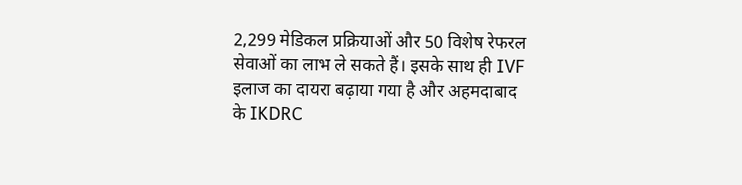2,299 मेडिकल प्रक्रियाओं और 50 विशेष रेफरल सेवाओं का लाभ ले सकते हैं। इसके साथ ही IVF इलाज का दायरा बढ़ाया गया है और अहमदाबाद के IKDRC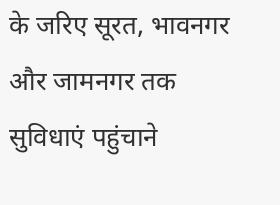के जरिए सूरत, भावनगर और जामनगर तक सुविधाएं पहुंचाने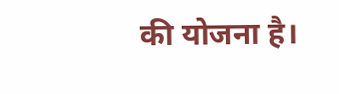की योजना है।